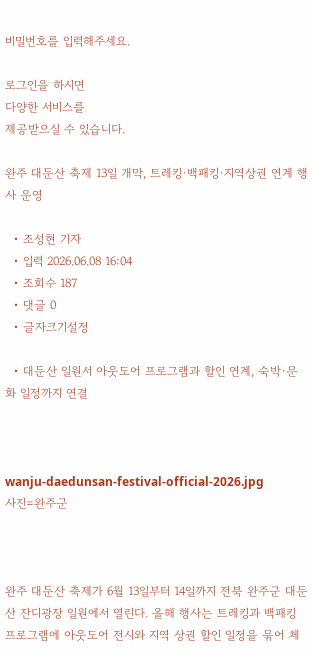비밀번호를 입력해주세요.

로그인을 하시면
다양한 서비스를
제공받으실 수 있습니다.

완주 대둔산 축제 13일 개막, 트레킹·백패킹·지역상권 연계 행사 운영

  • 조성현 기자
  • 입력 2026.06.08 16:04
  • 조회수 187
  • 댓글 0
  • 글자크기설정

  • 대둔산 일원서 아웃도어 프로그램과 할인 연계, 숙박·문화 일정까지 연결



wanju-daedunsan-festival-official-2026.jpg
사진=완주군



완주 대둔산 축제가 6월 13일부터 14일까지 전북 완주군 대둔산 잔디광장 일원에서 열린다. 올해 행사는 트레킹과 백패킹 프로그램에 아웃도어 전시와 지역 상권 할인 일정을 묶어 체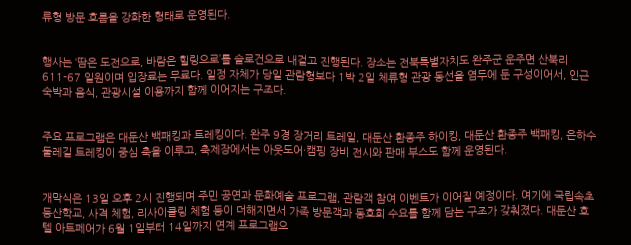류형 방문 흐름을 강화한 형태로 운영된다.


행사는 ‘땀은 도전으로, 바람은 힐링으로’를 슬로건으로 내걸고 진행된다. 장소는 전북특별자치도 완주군 운주면 산북리 611-67 일원이며 입장료는 무료다. 일정 자체가 당일 관람형보다 1박 2일 체류형 관광 동선을 염두에 둔 구성이어서, 인근 숙박과 음식, 관광시설 이용까지 함께 이어지는 구조다.


주요 프로그램은 대둔산 백패킹과 트레킹이다. 완주 9경 장거리 트레일, 대둔산 환종주 하이킹, 대둔산 환종주 백패킹, 은하수 둘레길 트레킹이 중심 축을 이루고, 축제장에서는 아웃도어·캠핑 장비 전시와 판매 부스도 함께 운영된다.


개막식은 13일 오후 2시 진행되며 주민 공연과 문화예술 프로그램, 관람객 참여 이벤트가 이어질 예정이다. 여기에 국립속초등산학교, 사격 체험, 리사이클링 체험 등이 더해지면서 가족 방문객과 동호회 수요를 함께 담는 구조가 갖춰졌다. 대둔산 호텔 아트페어가 6월 1일부터 14일까지 연계 프로그램으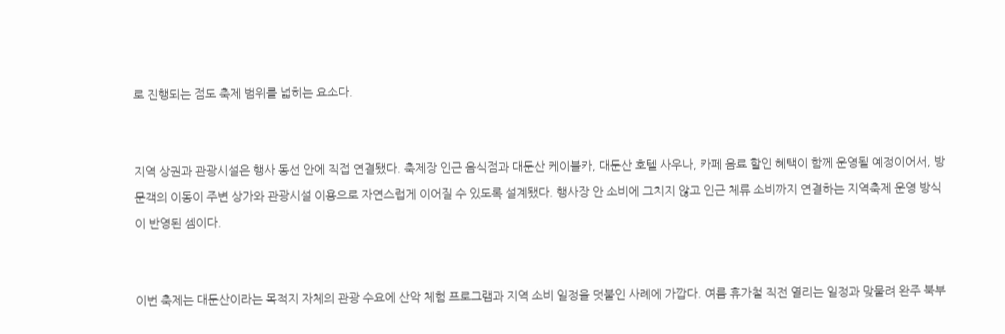로 진행되는 점도 축제 범위를 넓히는 요소다.


지역 상권과 관광시설은 행사 동선 안에 직접 연결됐다. 축제장 인근 음식점과 대둔산 케이블카, 대둔산 호텔 사우나, 카페 음료 할인 혜택이 함께 운영될 예정이어서, 방문객의 이동이 주변 상가와 관광시설 이용으로 자연스럽게 이어질 수 있도록 설계됐다. 행사장 안 소비에 그치지 않고 인근 체류 소비까지 연결하는 지역축제 운영 방식이 반영된 셈이다.


이번 축제는 대둔산이라는 목적지 자체의 관광 수요에 산악 체험 프로그램과 지역 소비 일정을 덧붙인 사례에 가깝다. 여름 휴가철 직전 열리는 일정과 맞물려 완주 북부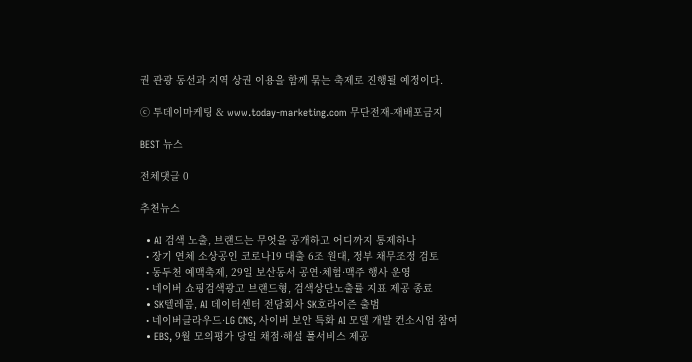권 관광 동선과 지역 상권 이용을 함께 묶는 축제로 진행될 예정이다.

ⓒ 투데이마케팅 & www.today-marketing.com 무단전재-재배포금지

BEST 뉴스

전체댓글 0

추천뉴스

  • AI 검색 노출, 브랜드는 무엇을 공개하고 어디까지 통제하나
  • 장기 연체 소상공인 코로나19 대출 6조 원대, 정부 채무조정 검토
  • 동두천 예맥축제, 29일 보산동서 공연·체험·맥주 행사 운영
  • 네이버 쇼핑검색광고 브랜드형, 검색상단노출률 지표 제공 종료
  • SK텔레콤, AI 데이터센터 전담회사 SK호라이즌 출범
  • 네이버클라우드·LG CNS, 사이버 보안 특화 AI 모델 개발 컨소시엄 참여
  • EBS, 9월 모의평가 당일 채점·해설 풀서비스 제공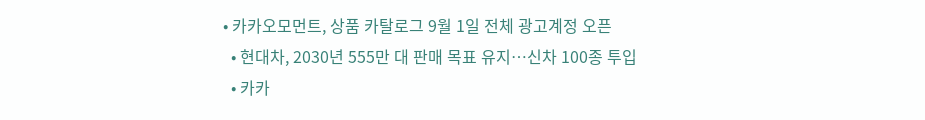• 카카오모먼트, 상품 카탈로그 9월 1일 전체 광고계정 오픈
  • 현대차, 2030년 555만 대 판매 목표 유지…신차 100종 투입
  • 카카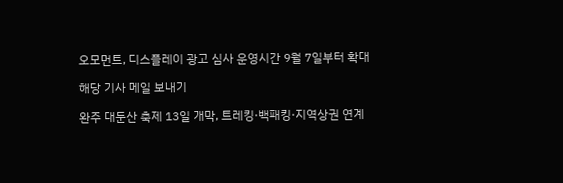오모먼트, 디스플레이 광고 심사 운영시간 9월 7일부터 확대

해당 기사 메일 보내기

완주 대둔산 축제 13일 개막, 트레킹·백패킹·지역상권 연계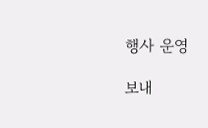행사 운영

보내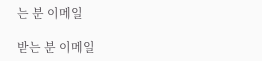는 분 이메일

받는 분 이메일